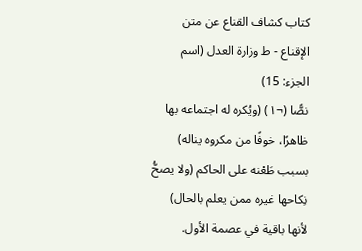كتاب كشاف القناع عن متن الإقناع - ط وزارة العدل (اسم الجزء: 15)
نصًّا (¬١) (ويُكره له اجتماعه بها ظاهرًا، خوفًا من مكروه يناله) بسبب طَعْنه على الحاكم (ولا يصحُّ نِكاحها غيره ممن يعلم بالحال) لأنها باقية في عصمة الأول.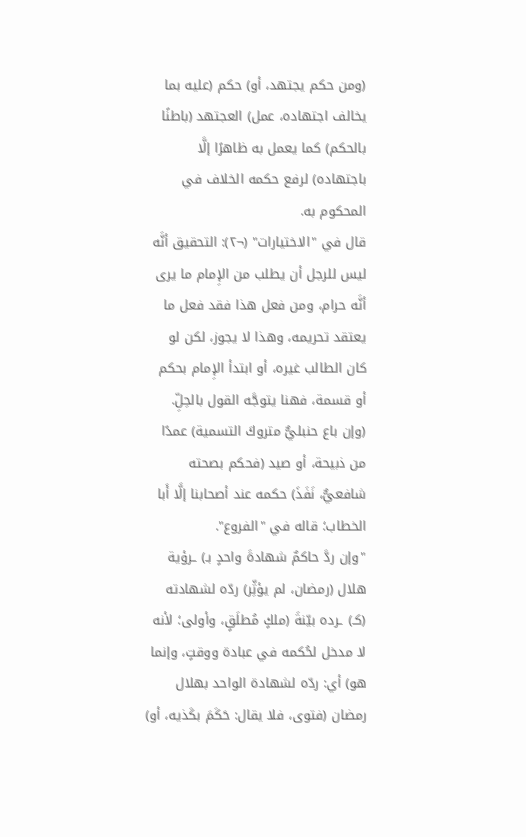(ومن حكم يجتهد، أو) حكم (عليه بما يخالف اجتهاده، عمل) العجتهد (باطنًا بالحكم) كما يعمل به ظاهرًا إلَّا باجتهاده) لرفع حكمه الخلاف في المحكوم به.
قال في "الاختيارات" (¬٢): التحقيق أنَّه ليس للرجل أن يطلب من الإِمام ما يرى أنَّه حرام، ومن فعل هذا فقد فعل ما يعتقد تحريمه، وهذا لا يجوز، لكن لو كان الطالب غيره، أو ابتدأ الإِمام بحكم أو قسمة، فهنا يتوجَّه القول بالحِلِّ.
(وإن باع حنبليٌّ متروكَ التسمية) عمدًا من ذبيحة، أو صيد (فحكم بصحته شافعيٌّ، نَفَذَ) حكمه عند أصحابنا إلَّا أَبا الخطاب؛ قاله في "الفروع".
"وإن ردَّ حاكمٌ شهادةَ واحدٍ بـ) ـرؤية هلال (رمضان، لم يؤثِّر) ردّه لشهادته (كـ) ـرده بيّنةَ (ملكٍ مُطلَقٍ، وأولى؛ لأنه لا مدخل لحُكمه في عبادة ووقتٍ، وإنما هو) أي: ردّه لشهادة الواحد بهلال رمضان (فتوى، فلا يقال: حَكَمَ بكَذيه، أو)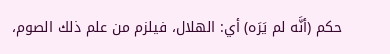حكم (أنَّه لم يَرَه) أي: الهلال، فيلزم من علم ذلك الصوم،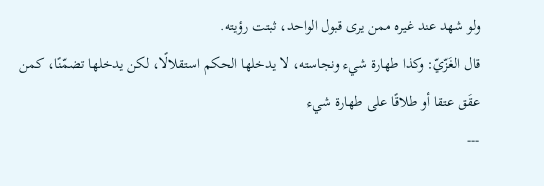ولو شهد عند غيره ممن يرى قبول الواحد، ثبتت رؤيته.
قال الغَزّيّ: وكذا طهارة شيء ونجاسته، لا يدخلها الحكم استقلالًا، لكن يدخلها تضمّنًا، كمن عقَق عتقا أو طلاقًا على طهارة شيء
---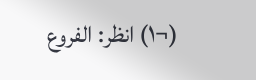(¬١) انظر: الفروع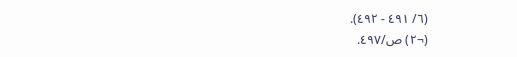(٦/ ٤٩١ - ٤٩٢).
(¬٢) ص/٤٩٧.